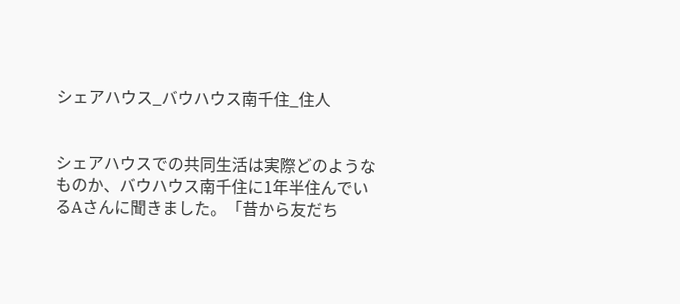シェアハウス_バウハウス南千住_住人


シェアハウスでの共同生活は実際どのようなものか、バウハウス南千住に1年半住んでいるAさんに聞きました。「昔から友だち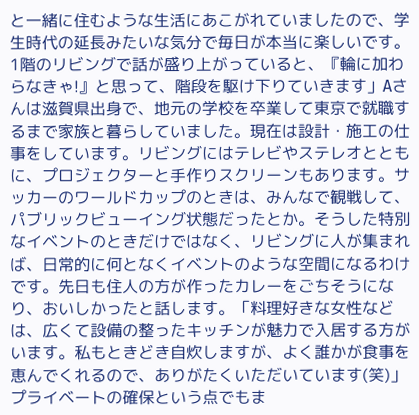と一緒に住むような生活にあこがれていましたので、学生時代の延長みたいな気分で毎日が本当に楽しいです。1階のリビングで話が盛り上がっていると、『輪に加わらなきゃ!』と思って、階段を駆け下りていきます」Aさんは滋賀県出身で、地元の学校を卒業して東京で就職するまで家族と暮らしていました。現在は設計・施工の仕事をしています。リビングにはテレビやステレオとともに、プロジェクターと手作りスクリーンもあります。サッカーのワールドカップのときは、みんなで観戦して、パブリックビューイング状態だったとか。そうした特別なイベントのときだけではなく、リビングに人が集まれば、日常的に何となくイベントのような空間になるわけです。先日も住人の方が作ったカレーをごちそうになり、おいしかったと話します。「料理好きな女性などは、広くて設備の整ったキッチンが魅力で入居する方がいます。私もときどき自炊しますが、よく誰かが食事を恵んでくれるので、ありがたくいただいています(笑)」プライベートの確保という点でもま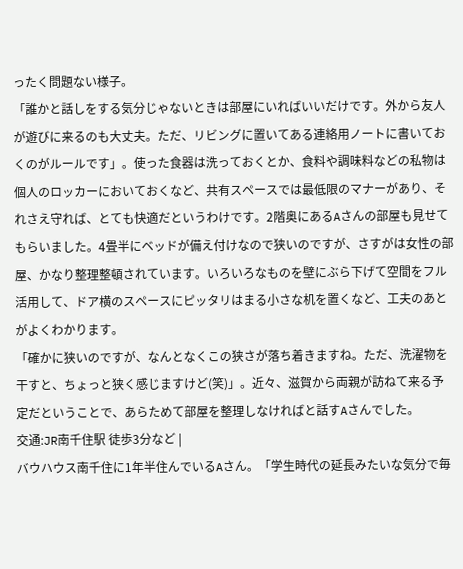ったく問題ない様子。
「誰かと話しをする気分じゃないときは部屋にいればいいだけです。外から友人が遊びに来るのも大丈夫。ただ、リビングに置いてある連絡用ノートに書いておくのがルールです」。使った食器は洗っておくとか、食料や調味料などの私物は個人のロッカーにおいておくなど、共有スペースでは最低限のマナーがあり、それさえ守れば、とても快適だというわけです。2階奥にあるAさんの部屋も見せてもらいました。4畳半にベッドが備え付けなので狭いのですが、さすがは女性の部屋、かなり整理整頓されています。いろいろなものを壁にぶら下げて空間をフル活用して、ドア横のスペースにピッタリはまる小さな机を置くなど、工夫のあとがよくわかります。
「確かに狭いのですが、なんとなくこの狭さが落ち着きますね。ただ、洗濯物を干すと、ちょっと狭く感じますけど(笑)」。近々、滋賀から両親が訪ねて来る予定だということで、あらためて部屋を整理しなければと話すAさんでした。
交通:JR南千住駅 徒歩3分など |
バウハウス南千住に1年半住んでいるAさん。「学生時代の延長みたいな気分で毎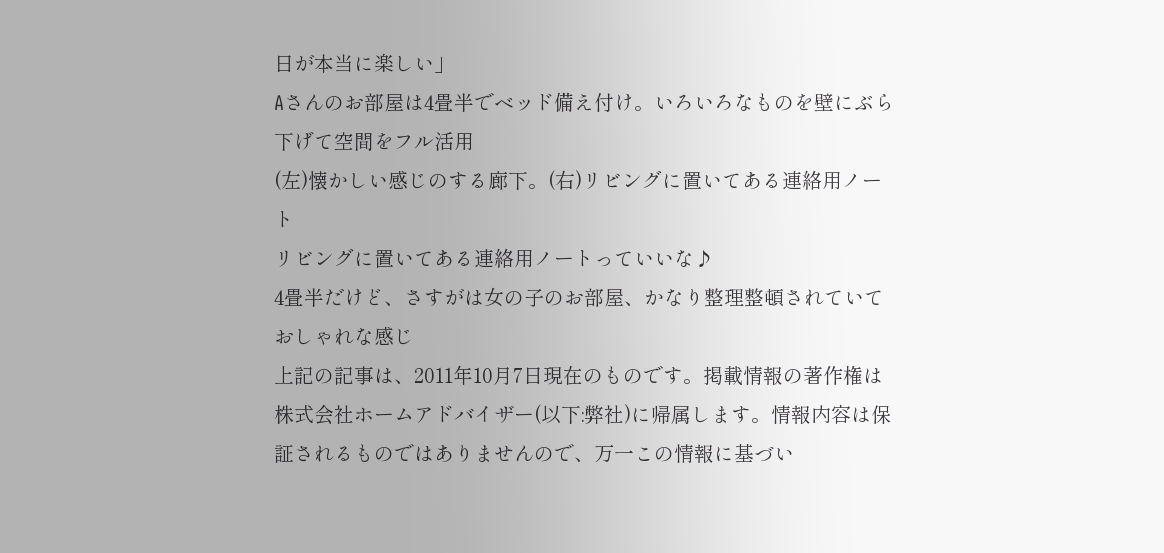日が本当に楽しい」
Aさんのお部屋は4畳半でベッド備え付け。いろいろなものを壁にぶら下げて空間をフル活用
(左)懐かしい感じのする廊下。(右)リビングに置いてある連絡用ノート
リビングに置いてある連絡用ノートっていいな♪
4畳半だけど、さすがは女の子のお部屋、かなり整理整頓されていておしゃれな感じ
上記の記事は、2011年10月7日現在のものです。掲載情報の著作権は株式会社ホームアドバイザー(以下:弊社)に帰属します。情報内容は保証されるものではありませんので、万一この情報に基づい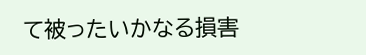て被ったいかなる損害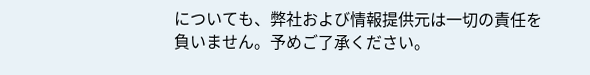についても、弊社および情報提供元は一切の責任を負いません。予めご了承ください。